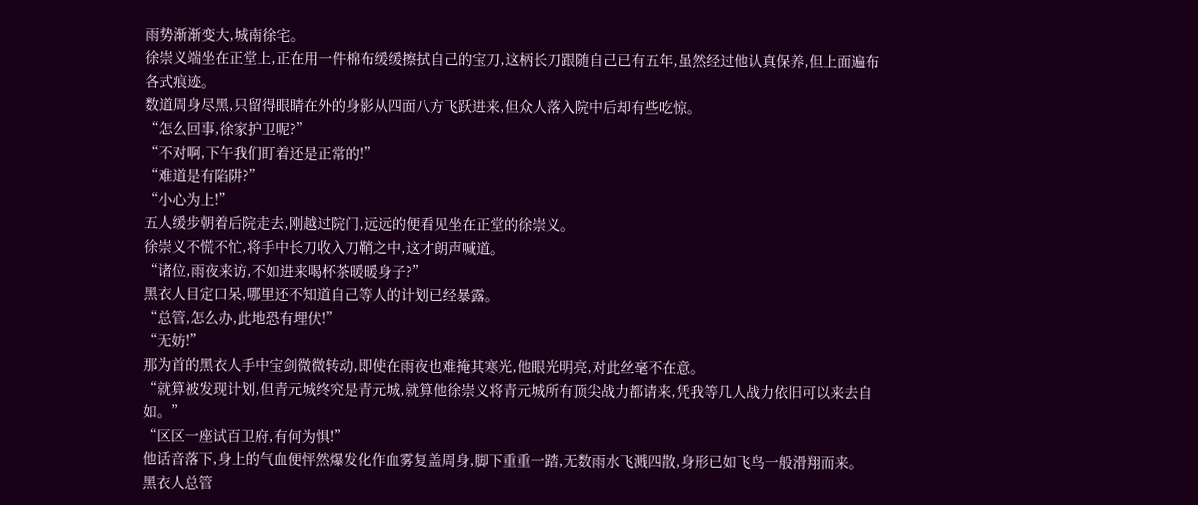雨势渐渐变大,城南徐宅。
徐崇义端坐在正堂上,正在用一件棉布缓缓擦拭自己的宝刀,这柄长刀跟随自己已有五年,虽然经过他认真保养,但上面遍布各式痕迹。
数道周身尽黑,只留得眼睛在外的身影从四面八方飞跃进来,但众人落入院中后却有些吃惊。
“怎么回事,徐家护卫呢?”
“不对啊,下午我们盯着还是正常的!”
“难道是有陷阱?”
“小心为上!”
五人缓步朝着后院走去,刚越过院门,远远的便看见坐在正堂的徐崇义。
徐崇义不慌不忙,将手中长刀收入刀鞘之中,这才朗声喊道。
“诸位,雨夜来访,不如进来喝杯茶暖暖身子?”
黑衣人目定口呆,哪里还不知道自己等人的计划已经暴露。
“总管,怎么办,此地恐有埋伏!”
“无妨!”
那为首的黑衣人手中宝剑微微转动,即使在雨夜也难掩其寒光,他眼光明亮,对此丝毫不在意。
“就算被发现计划,但青元城终究是青元城,就算他徐崇义将青元城所有顶尖战力都请来,凭我等几人战力依旧可以来去自如。”
“区区一座试百卫府,有何为惧!”
他话音落下,身上的气血便怦然爆发化作血雾复盖周身,脚下重重一踏,无数雨水飞溅四散,身形已如飞鸟一般滑翔而来。
黑衣人总管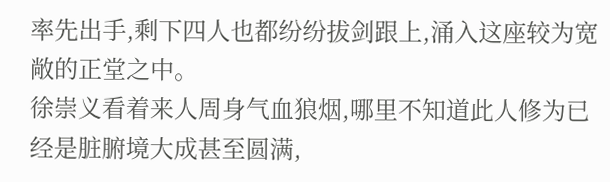率先出手,剩下四人也都纷纷拔剑跟上,涌入这座较为宽敞的正堂之中。
徐崇义看着来人周身气血狼烟,哪里不知道此人修为已经是脏腑境大成甚至圆满,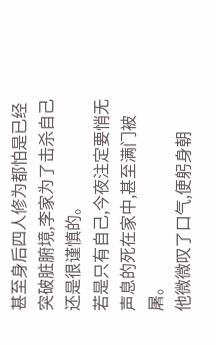甚至身后四人修为都怕是已经突破脏腑境,李家为了击杀自己还是很谨慎的。
若是只有自己,今夜注定要悄无声息的死在家中,甚至满门被屠。
他微微叹了口气,便躬身朝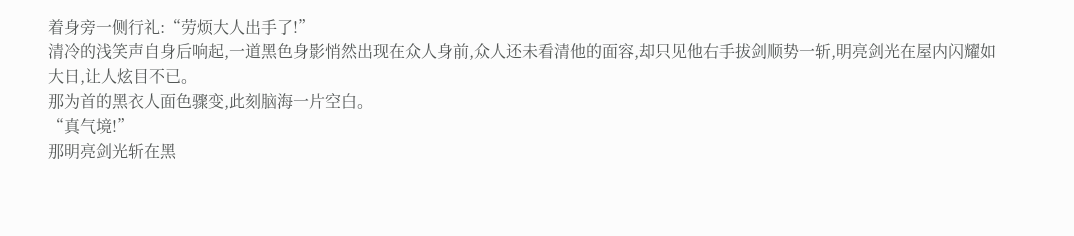着身旁一侧行礼:“劳烦大人出手了!”
清冷的浅笑声自身后响起,一道黑色身影悄然出现在众人身前,众人还未看清他的面容,却只见他右手拔剑顺势一斩,明亮剑光在屋内闪耀如大日,让人炫目不已。
那为首的黑衣人面色骤变,此刻脑海一片空白。
“真气境!”
那明亮剑光斩在黑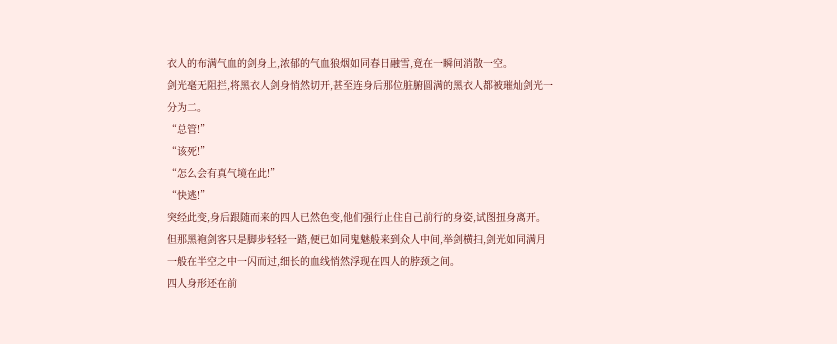衣人的布满气血的剑身上,浓郁的气血狼烟如同春日融雪,竟在一瞬间消散一空。
剑光毫无阻拦,将黑衣人剑身悄然切开,甚至连身后那位脏腑圆满的黑衣人都被璀灿剑光一分为二。
“总管!”
“该死!”
“怎么会有真气境在此!”
“快逃!”
突经此变,身后跟随而来的四人已然色变,他们强行止住自己前行的身姿,试图扭身离开。
但那黑袍剑客只是脚步轻轻一踏,便已如同鬼魅般来到众人中间,举剑横扫,剑光如同满月一般在半空之中一闪而过,细长的血线悄然浮现在四人的脖颈之间。
四人身形还在前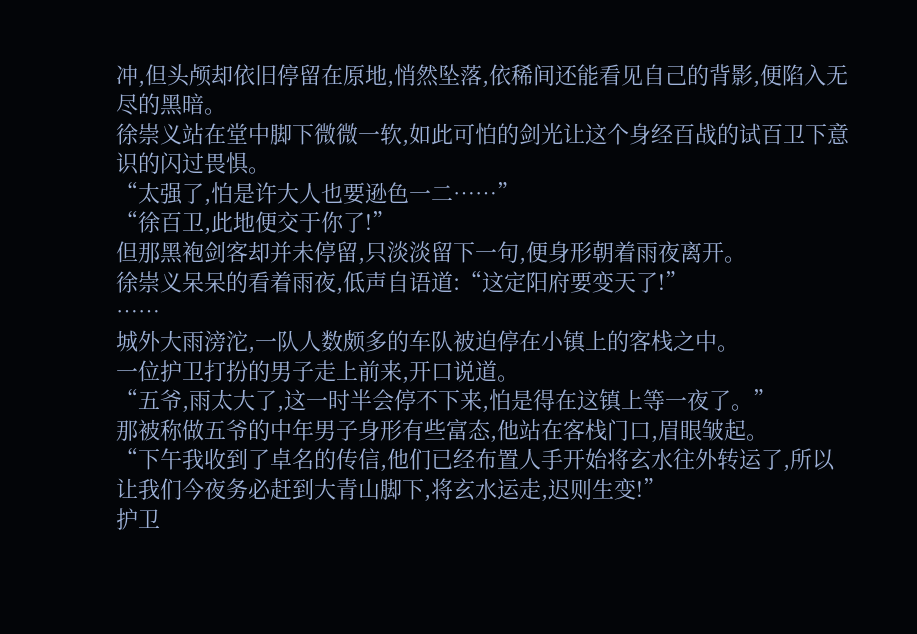冲,但头颅却依旧停留在原地,悄然坠落,依稀间还能看见自己的背影,便陷入无尽的黑暗。
徐崇义站在堂中脚下微微一软,如此可怕的剑光让这个身经百战的试百卫下意识的闪过畏惧。
“太强了,怕是许大人也要逊色一二……”
“徐百卫,此地便交于你了!”
但那黑袍剑客却并未停留,只淡淡留下一句,便身形朝着雨夜离开。
徐崇义呆呆的看着雨夜,低声自语道:“这定阳府要变天了!”
……
城外大雨滂沱,一队人数颇多的车队被迫停在小镇上的客栈之中。
一位护卫打扮的男子走上前来,开口说道。
“五爷,雨太大了,这一时半会停不下来,怕是得在这镇上等一夜了。”
那被称做五爷的中年男子身形有些富态,他站在客栈门口,眉眼皱起。
“下午我收到了卓名的传信,他们已经布置人手开始将玄水往外转运了,所以让我们今夜务必赶到大青山脚下,将玄水运走,迟则生变!”
护卫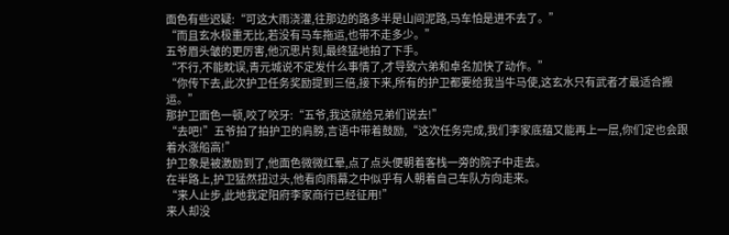面色有些迟疑:“可这大雨浇灌,往那边的路多半是山间泥路,马车怕是进不去了。”
“而且玄水极重无比,若没有马车拖运,也带不走多少。”
五爷眉头皱的更厉害,他沉思片刻,最终猛地拍了下手。
“不行,不能眈误,青元城说不定发什么事情了,才导致六弟和卓名加快了动作。”
“你传下去,此次护卫任务奖励提到三倍,接下来,所有的护卫都要给我当牛马使,这玄水只有武者才最适合搬运。”
那护卫面色一顿,咬了咬牙:“五爷,我这就给兄弟们说去!”
“去吧!”五爷拍了拍护卫的肩膀,言语中带着鼓励,“这次任务完成,我们李家底蕴又能再上一层,你们定也会跟着水涨船高!”
护卫象是被激励到了,他面色微微红晕,点了点头便朝着客栈一旁的院子中走去。
在半路上,护卫猛然扭过头,他看向雨幕之中似乎有人朝着自己车队方向走来。
“来人止步,此地我定阳府李家商行已经征用!”
来人却没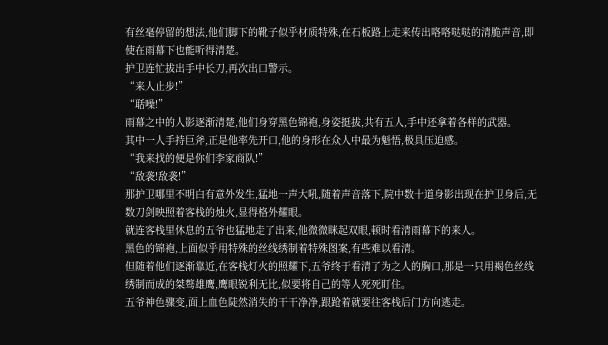有丝毫停留的想法,他们脚下的靴子似乎材质特殊,在石板路上走来传出咯咯哒哒的清脆声音,即使在雨幕下也能听得清楚。
护卫连忙拔出手中长刀,再次出口警示。
“来人止步!”
“聒噪!”
雨幕之中的人影逐渐清楚,他们身穿黑色锦袍,身姿挺拔,共有五人,手中还拿着各样的武器。
其中一人手持巨斧,正是他率先开口,他的身形在众人中最为魁悟,极具压迫感。
“我来找的便是你们李家商队!”
“敌袭!敌袭!”
那护卫哪里不明白有意外发生,猛地一声大吼,随着声音落下,院中数十道身影出现在护卫身后,无数刀剑映照着客栈的烛火,显得格外耀眼。
就连客栈里休息的五爷也猛地走了出来,他微微眯起双眼,顿时看清雨幕下的来人。
黑色的锦袍,上面似乎用特殊的丝线绣制着特殊图案,有些难以看清。
但随着他们逐渐靠近,在客栈灯火的照耀下,五爷终于看清了为之人的胸口,那是一只用褐色丝线绣制而成的桀骜雄鹰,鹰眼锐利无比,似要将自己的等人死死盯住。
五爷神色骤变,面上血色陡然消失的干干净净,跟跄着就要往客栈后门方向逃走。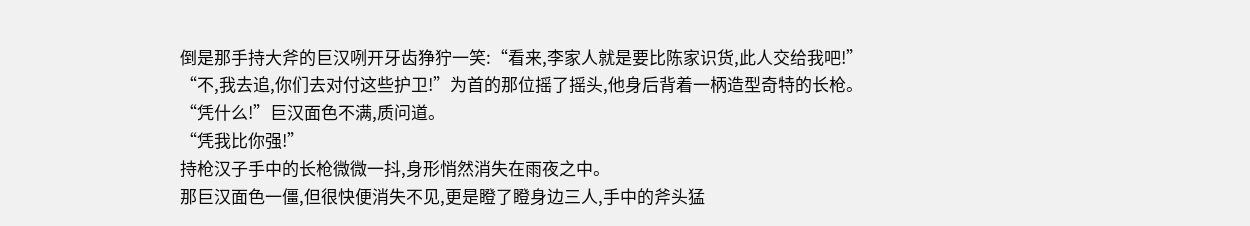倒是那手持大斧的巨汉咧开牙齿狰狞一笑:“看来,李家人就是要比陈家识货,此人交给我吧!”
“不,我去追,你们去对付这些护卫!”为首的那位摇了摇头,他身后背着一柄造型奇特的长枪。
“凭什么!”巨汉面色不满,质问道。
“凭我比你强!”
持枪汉子手中的长枪微微一抖,身形悄然消失在雨夜之中。
那巨汉面色一僵,但很快便消失不见,更是瞪了瞪身边三人,手中的斧头猛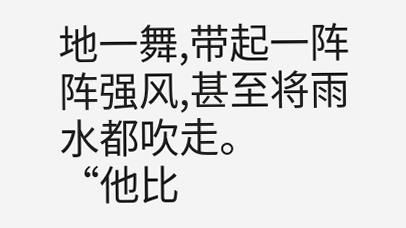地一舞,带起一阵阵强风,甚至将雨水都吹走。
“他比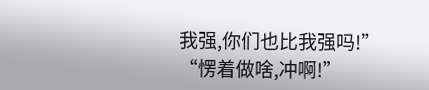我强,你们也比我强吗!”
“愣着做啥,冲啊!”